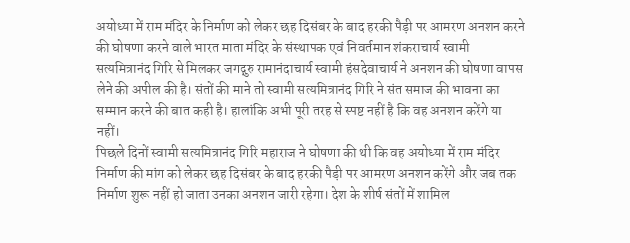अयोध्या में राम मंदिर के निर्माण को लेकर छह दिसंबर के बाद हरकी पैड़ी पर आमरण अनशन करने की घोषणा करने वाले भारत माता मंदिर के संस्थापक एवं निवर्तमान शंकराचार्य स्वामी सत्यमित्रानंद गिरि से मिलकर जगद्गुरु रामानंदाचार्य स्वामी हंसदेवाचार्य ने अनशन की घोषणा वापस लेने की अपील की है। संतों की माने तो स्वामी सत्यमित्रानंद गिरि ने संत समाज की भावना का सम्मान करने की बात कही है। हालांकि अभी पूरी तरह से स्पष्ट नहीं है कि वह अनशन करेंगे या नहीं।
पिछले दिनों स्वामी सत्यमित्रानंद गिरि महाराज ने घोषणा की थी कि वह अयोध्या में राम मंदिर निर्माण की मांग को लेकर छह दिसंबर के बाद हरकी पैड़ी पर आमरण अनशन करेंगे और जब तक निर्माण शुरू नहीं हो जाता उनका अनशन जारी रहेगा। देश के शीर्ष संतों में शामिल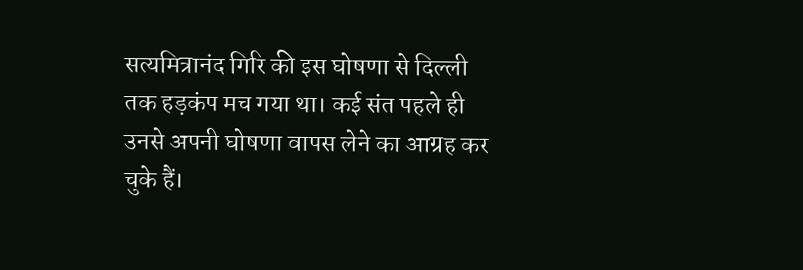सत्यमित्रानंद गिरि की इस घोषणा से दिल्ली तक हड़कंप मच गया था। कई संत पहले ही उनसे अपनी घोषणा वापस लेने का आग्रह कर चुके हैं।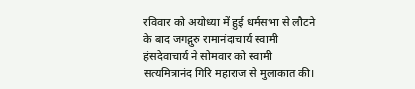रविवार को अयोध्या में हुई धर्मसभा से लौटने के बाद जगद्गुरु रामानंदाचार्य स्वामी हंसदेवाचार्य ने सोमवार को स्वामी सत्यमित्रानंद गिरि महाराज से मुलाकात की।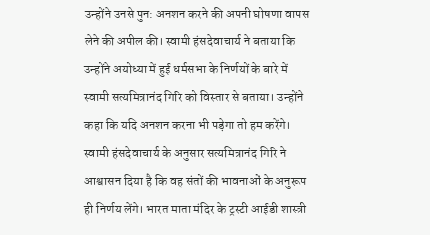उन्होंने उनसे पुन: अनशन करने की अपनी घोषणा वापस लेने की अपील की। स्वामी हंसदेवाचार्य ने बताया कि उन्होंने अयोध्या में हुई धर्मसभा के निर्णयों के बारे में स्वामी सत्यमित्रानंद गिरि को विस्तार से बताया। उन्होंने कहा कि यदि अनशन करना भी पड़ेगा तो हम करेंगे। स्वामी हंसदेवाचार्य के अनुसार सत्यमित्रानंद गिरि ने आश्वासन दिया है कि वह संतों की भावनाओं के अनुरूप ही निर्णय लेंगे। भारत माता मंदिर के ट्रस्टी आईडी शास्त्री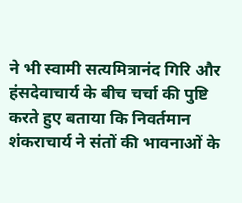ने भी स्वामी सत्यमित्रानंद गिरि और हंसदेवाचार्य के बीच चर्चा की पुष्टि करते हुए बताया कि निवर्तमान शंकराचार्य ने संतों की भावनाओं के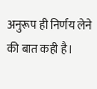अनुरूप ही निर्णय लेने की बात कही है।